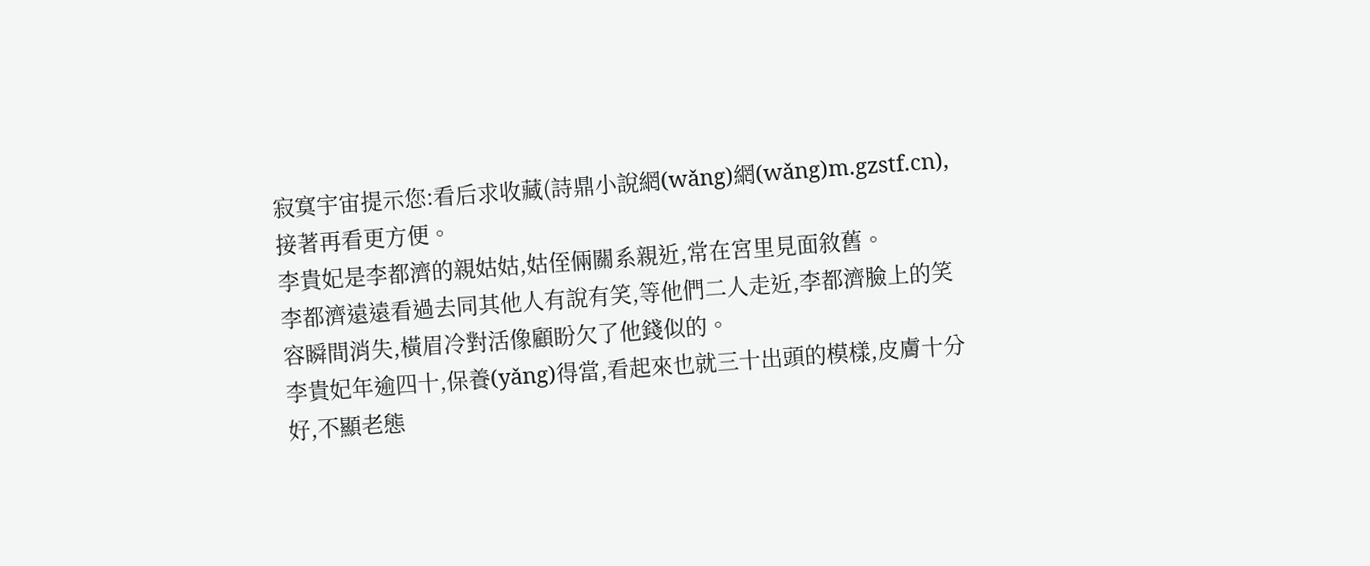寂寞宇宙提示您:看后求收藏(詩鼎小說網(wǎng)網(wǎng)m.gzstf.cn),接著再看更方便。
李貴妃是李都濟的親姑姑,姑侄倆關系親近,常在宮里見面敘舊。
李都濟遠遠看過去同其他人有說有笑,等他們二人走近,李都濟臉上的笑容瞬間消失,橫眉冷對活像顧盼欠了他錢似的。
李貴妃年逾四十,保養(yǎng)得當,看起來也就三十出頭的模樣,皮膚十分好,不顯老態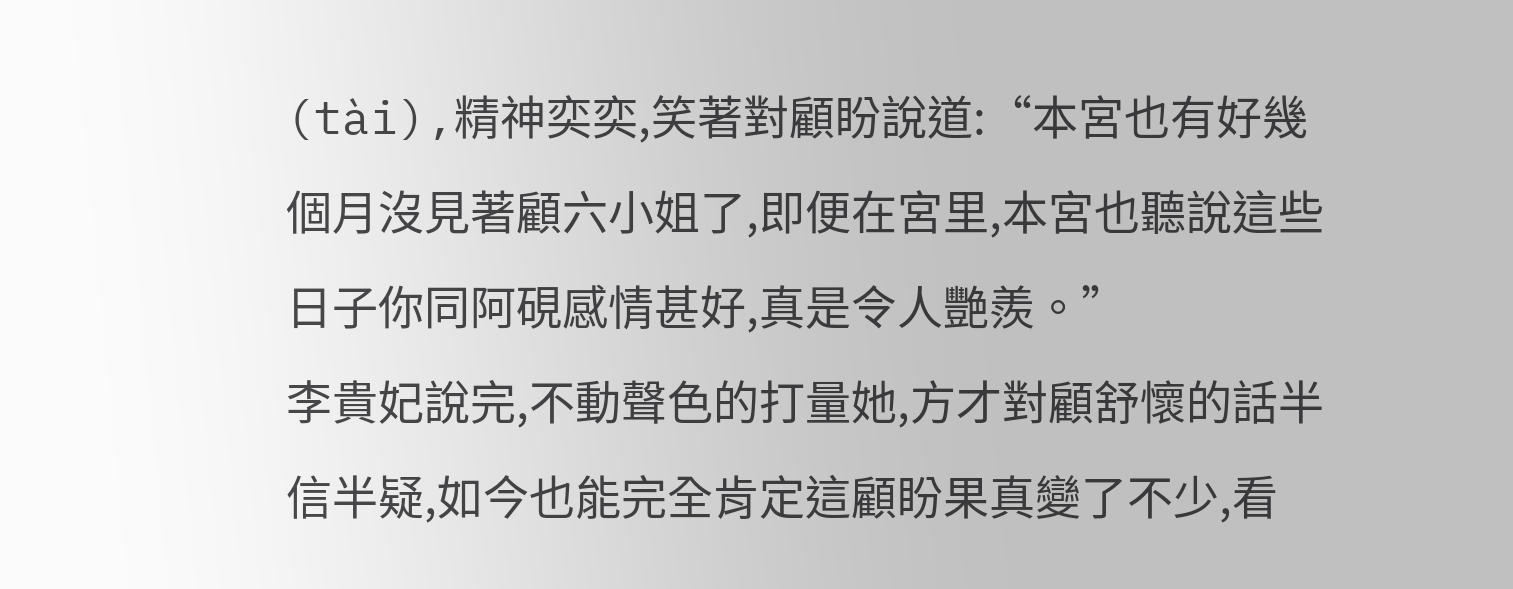(tài),精神奕奕,笑著對顧盼說道:“本宮也有好幾個月沒見著顧六小姐了,即便在宮里,本宮也聽說這些日子你同阿硯感情甚好,真是令人艷羨。”
李貴妃說完,不動聲色的打量她,方才對顧舒懷的話半信半疑,如今也能完全肯定這顧盼果真變了不少,看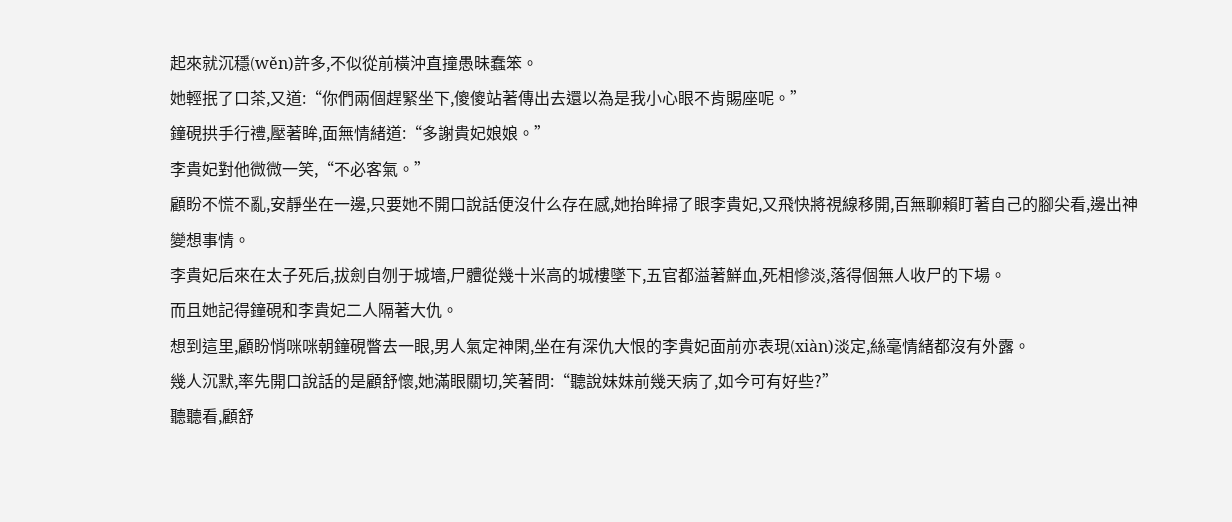起來就沉穩(wěn)許多,不似從前橫沖直撞愚昧蠢笨。
她輕抿了口茶,又道:“你們兩個趕緊坐下,傻傻站著傳出去還以為是我小心眼不肯賜座呢。”
鐘硯拱手行禮,壓著眸,面無情緒道:“多謝貴妃娘娘。”
李貴妃對他微微一笑,“不必客氣。”
顧盼不慌不亂,安靜坐在一邊,只要她不開口說話便沒什么存在感,她抬眸掃了眼李貴妃,又飛快將視線移開,百無聊賴盯著自己的腳尖看,邊出神變想事情。
李貴妃后來在太子死后,拔劍自刎于城墻,尸體從幾十米高的城樓墜下,五官都溢著鮮血,死相慘淡,落得個無人收尸的下場。
而且她記得鐘硯和李貴妃二人隔著大仇。
想到這里,顧盼悄咪咪朝鐘硯瞥去一眼,男人氣定神閑,坐在有深仇大恨的李貴妃面前亦表現(xiàn)淡定,絲毫情緒都沒有外露。
幾人沉默,率先開口說話的是顧舒懷,她滿眼關切,笑著問:“聽說妹妹前幾天病了,如今可有好些?”
聽聽看,顧舒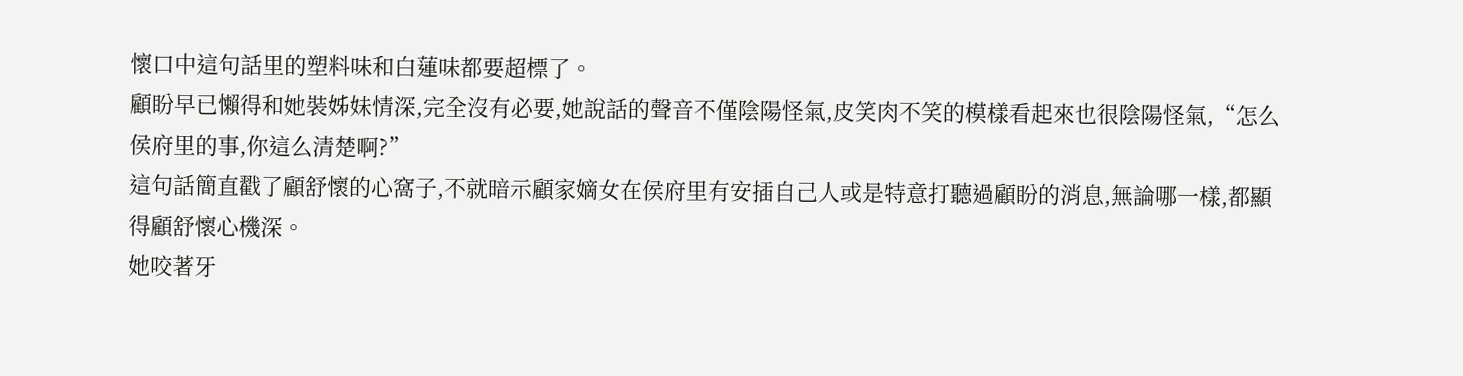懷口中這句話里的塑料味和白蓮味都要超標了。
顧盼早已懶得和她裝姊妹情深,完全沒有必要,她說話的聲音不僅陰陽怪氣,皮笑肉不笑的模樣看起來也很陰陽怪氣,“怎么侯府里的事,你這么清楚啊?”
這句話簡直戳了顧舒懷的心窩子,不就暗示顧家嫡女在侯府里有安插自己人或是特意打聽過顧盼的消息,無論哪一樣,都顯得顧舒懷心機深。
她咬著牙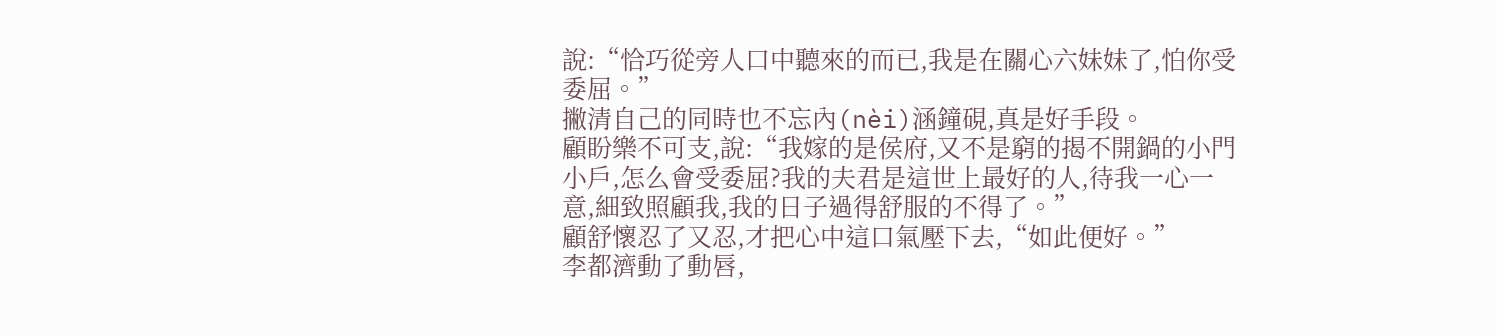說:“恰巧從旁人口中聽來的而已,我是在關心六妹妹了,怕你受委屈。”
撇清自己的同時也不忘內(nèi)涵鐘硯,真是好手段。
顧盼樂不可支,說:“我嫁的是侯府,又不是窮的揭不開鍋的小門小戶,怎么會受委屈?我的夫君是這世上最好的人,待我一心一意,細致照顧我,我的日子過得舒服的不得了。”
顧舒懷忍了又忍,才把心中這口氣壓下去,“如此便好。”
李都濟動了動唇,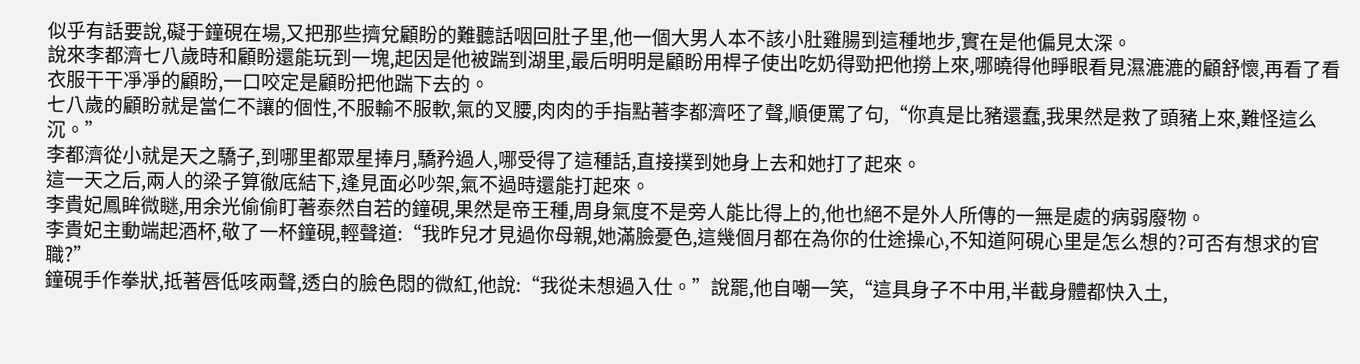似乎有話要說,礙于鐘硯在場,又把那些擠兌顧盼的難聽話咽回肚子里,他一個大男人本不該小肚雞腸到這種地步,實在是他偏見太深。
說來李都濟七八歲時和顧盼還能玩到一塊,起因是他被踹到湖里,最后明明是顧盼用桿子使出吃奶得勁把他撈上來,哪曉得他睜眼看見濕漉漉的顧舒懷,再看了看衣服干干凈凈的顧盼,一口咬定是顧盼把他踹下去的。
七八歲的顧盼就是當仁不讓的個性,不服輸不服軟,氣的叉腰,肉肉的手指點著李都濟呸了聲,順便罵了句,“你真是比豬還蠢,我果然是救了頭豬上來,難怪這么沉。”
李都濟從小就是天之驕子,到哪里都眾星捧月,驕矜過人,哪受得了這種話,直接撲到她身上去和她打了起來。
這一天之后,兩人的梁子算徹底結下,逢見面必吵架,氣不過時還能打起來。
李貴妃鳳眸微瞇,用余光偷偷盯著泰然自若的鐘硯,果然是帝王種,周身氣度不是旁人能比得上的,他也絕不是外人所傳的一無是處的病弱廢物。
李貴妃主動端起酒杯,敬了一杯鐘硯,輕聲道:“我昨兒才見過你母親,她滿臉憂色,這幾個月都在為你的仕途操心,不知道阿硯心里是怎么想的?可否有想求的官職?”
鐘硯手作拳狀,抵著唇低咳兩聲,透白的臉色悶的微紅,他說:“我從未想過入仕。”說罷,他自嘲一笑,“這具身子不中用,半截身體都快入土,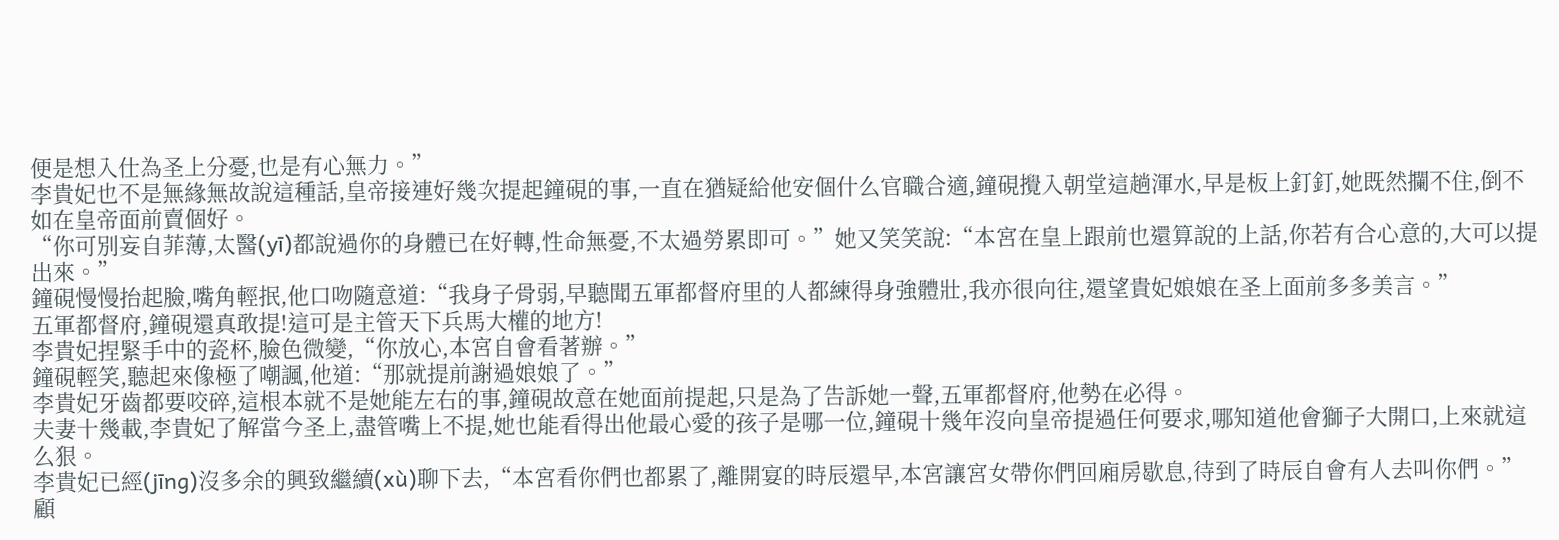便是想入仕為圣上分憂,也是有心無力。”
李貴妃也不是無緣無故說這種話,皇帝接連好幾次提起鐘硯的事,一直在猶疑給他安個什么官職合適,鐘硯攪入朝堂這趟渾水,早是板上釘釘,她既然攔不住,倒不如在皇帝面前賣個好。
“你可別妄自菲薄,太醫(yī)都說過你的身體已在好轉,性命無憂,不太過勞累即可。”她又笑笑說:“本宮在皇上跟前也還算說的上話,你若有合心意的,大可以提出來。”
鐘硯慢慢抬起臉,嘴角輕抿,他口吻隨意道:“我身子骨弱,早聽聞五軍都督府里的人都練得身強體壯,我亦很向往,還望貴妃娘娘在圣上面前多多美言。”
五軍都督府,鐘硯還真敢提!這可是主管天下兵馬大權的地方!
李貴妃捏緊手中的瓷杯,臉色微變,“你放心,本宮自會看著辦。”
鐘硯輕笑,聽起來像極了嘲諷,他道:“那就提前謝過娘娘了。”
李貴妃牙齒都要咬碎,這根本就不是她能左右的事,鐘硯故意在她面前提起,只是為了告訴她一聲,五軍都督府,他勢在必得。
夫妻十幾載,李貴妃了解當今圣上,盡管嘴上不提,她也能看得出他最心愛的孩子是哪一位,鐘硯十幾年沒向皇帝提過任何要求,哪知道他會獅子大開口,上來就這么狠。
李貴妃已經(jīng)沒多余的興致繼續(xù)聊下去,“本宮看你們也都累了,離開宴的時辰還早,本宮讓宮女帶你們回廂房歇息,待到了時辰自會有人去叫你們。”
顧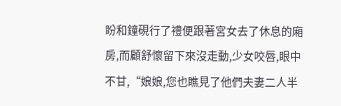盼和鐘硯行了禮便跟著宮女去了休息的廂房,而顧舒懷留下來沒走動,少女咬唇,眼中不甘,“娘娘,您也瞧見了他們夫妻二人半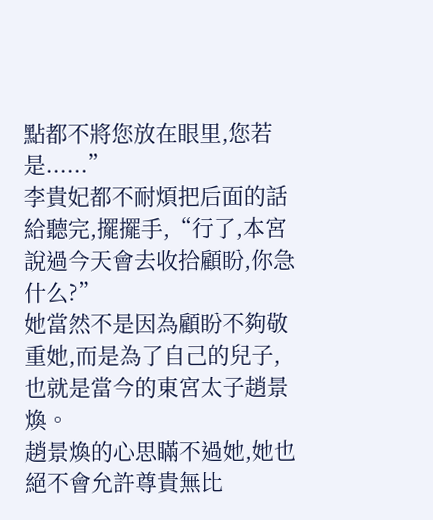點都不將您放在眼里,您若是......”
李貴妃都不耐煩把后面的話給聽完,擺擺手,“行了,本宮說過今天會去收拾顧盼,你急什么?”
她當然不是因為顧盼不夠敬重她,而是為了自己的兒子,也就是當今的東宮太子趙景煥。
趙景煥的心思瞞不過她,她也絕不會允許尊貴無比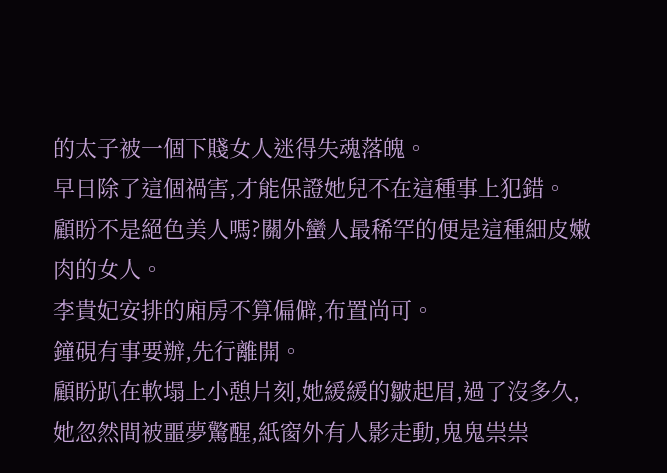的太子被一個下賤女人迷得失魂落魄。
早日除了這個禍害,才能保證她兒不在這種事上犯錯。
顧盼不是絕色美人嗎?關外蠻人最稀罕的便是這種細皮嫩肉的女人。
李貴妃安排的廂房不算偏僻,布置尚可。
鐘硯有事要辦,先行離開。
顧盼趴在軟塌上小憩片刻,她緩緩的皺起眉,過了沒多久,她忽然間被噩夢驚醒,紙窗外有人影走動,鬼鬼祟祟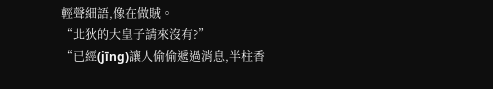輕聲細語,像在做賊。
“北狄的大皇子請來沒有?”
“已經(jīng)讓人偷偷遞過消息,半柱香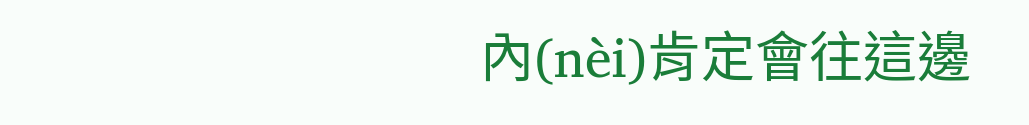內(nèi)肯定會往這邊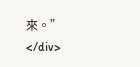來。”
</div>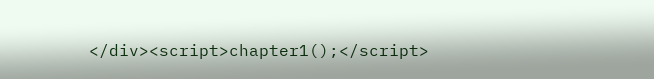</div><script>chapter1();</script>